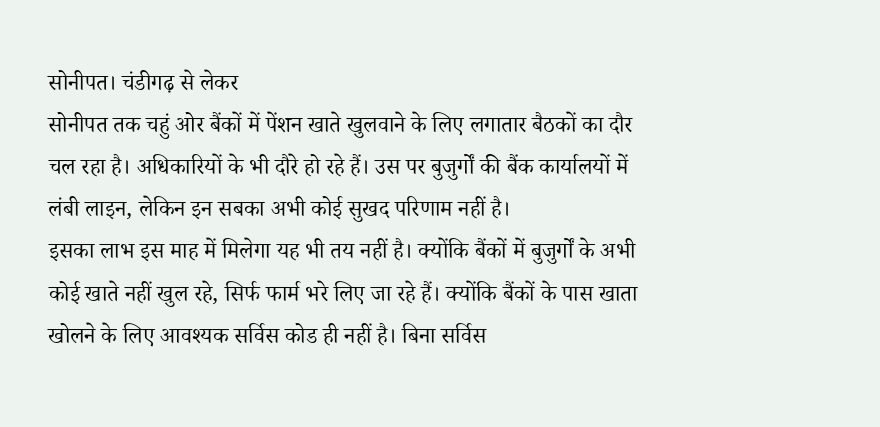सोनीपत। चंडीगढ़ से लेकर
सोनीपत तक चहुं ओर बैंकों में पेंशन खाते खुलवाने के लिए लगातार बैठकों का दौर चल रहा है। अधिकारियों के भी दौरे हो रहे हैं। उस पर बुजुर्गों की बैंक कार्यालयों में लंबी लाइन, लेकिन इन सबका अभी कोई सुखद परिणाम नहीं है।
इसका लाभ इस माह में मिलेगा यह भी तय नहीं है। क्योंकि बैंकों में बुजुर्गों के अभी कोई खाते नहीं खुल रहे, सिर्फ फार्म भरे लिए जा रहे हैं। क्योंकि बैंकों के पास खाता खोलने के लिए आवश्यक सर्विस कोड ही नहीं है। बिना सर्विस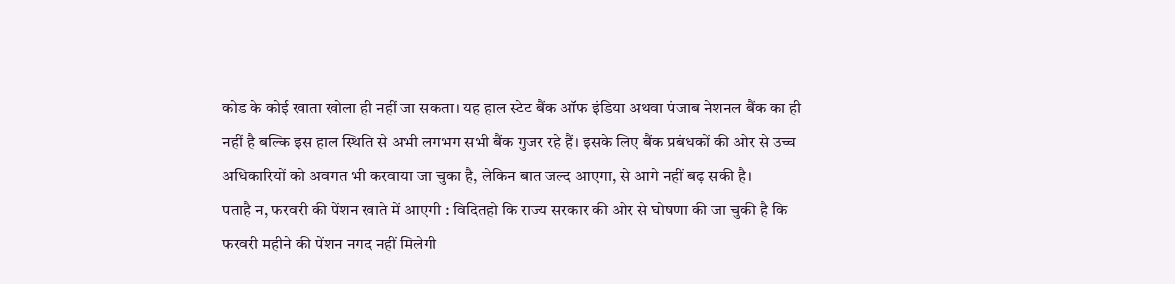कोड के कोई खाता खोला ही नहीं जा सकता। यह हाल स्टेट बैंक ऑफ इंडिया अथवा पंजाब नेशनल बैंक का ही नहीं है बल्कि इस हाल स्थिति से अभी लगभग सभी बैंक गुजर रहे हैं। इसके लिए बैंक प्रबंधकों की ओर से उच्च अधिकारियों को अवगत भी करवाया जा चुका है, लेकिन बात जल्द आएगा, से आगे नहीं बढ़ सकी है।
पताहै न, फरवरी की पेंशन खाते में आएगी : विदितहो कि राज्य सरकार की ओर से घोषणा की जा चुकी है कि फरवरी महीने की पेंशन नगद नहीं मिलेगी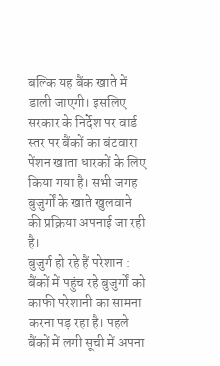बल्कि यह बैंक खाते में डाली जाएगी। इसलिए सरकार के निर्देश पर वार्ड स्तर पर बैंकों का बंटवारा पेंशन खाता धारकों के लिए किया गया है। सभी जगह बुजुर्गों के खाते खुलवाने की प्रक्रिया अपनाई जा रही है।
बुजुर्ग हो रहे हैं परेशान : बैंकों में पहुंच रहे बुजुर्गों को काफी परेशानी का सामना करना पड़ रहा है। पहले बैंकों में लगी सूची में अपना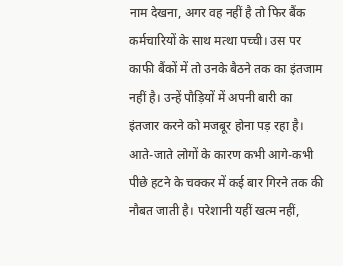नाम देखना, अगर वह नहीं है तो फिर बैंक कर्मचारियों के साथ मत्था पच्ची। उस पर काफी बैंकों में तो उनके बैठने तक का इंतजाम नहीं है। उन्हें पौड़ियों में अपनी बारी का इंतजार करने को मजबूर होना पड़ रहा है। आते-जाते लोगों के कारण कभी आगे-कभी पीछे हटने के चक्कर में कई बार गिरने तक की नौबत जाती है। परेशानी यहीं खत्म नहीं,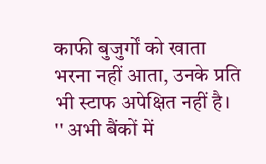काफी बुजुर्गों को खाता भरना नहीं आता, उनके प्रति भी स्टाफ अपेक्षित नहीं है।
'' अभी बैंकों में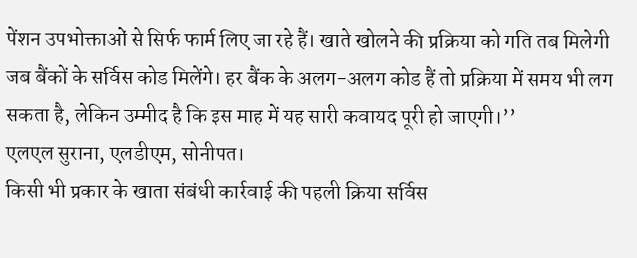पेंशन उपभोक्ताओं से सिर्फ फार्म लिए जा रहे हैं। खाते खोलने की प्रक्रिया को गति तब मिलेगी जब बैंकों के सर्विस कोड मिलेंगे। हर बैंक के अलग-अलग कोड हैं तो प्रक्रिया में समय भी लग सकता है, लेकिन उम्मीद है कि इस माह में यह सारी कवायद पूरी हो जाएगी।’’
एलएल सुराना, एलडीएम, सोनीपत।
किसी भी प्रकार के खाता संबंधी कार्रवाई की पहली क्रिया सर्विस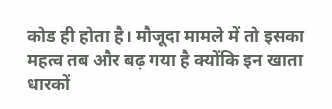कोड ही होता है। मौजूदा मामले में तो इसका महत्व तब और बढ़ गया है क्योंकि इन खाता धारकों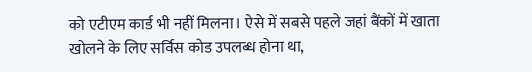को एटीएम कार्ड भी नहीं मिलना। ऐसे में सबसे पहले जहां बैंकों में खाता खोलने के लिए सर्विस कोड उपलब्ध होना था,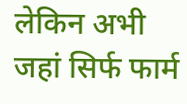लेकिन अभी जहां सिर्फ फार्म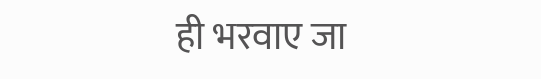ही भरवाए जा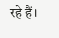रहे हैं।